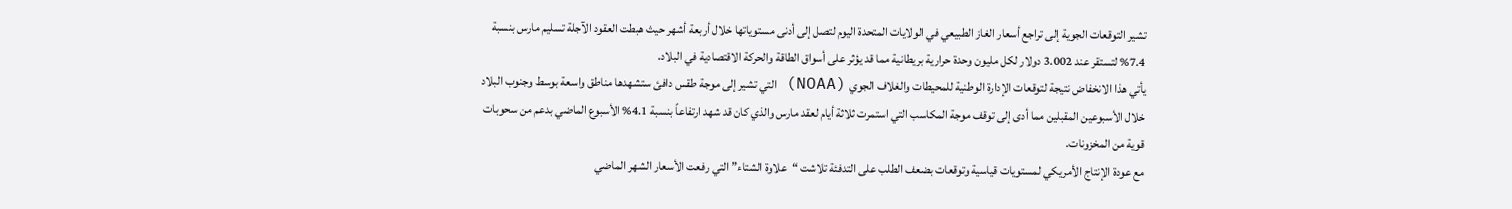تشير التوقعات الجوية إلى تراجع أسعار الغاز الطبيعي في الولايات المتحدة اليوم لتصل إلى أدنى مستوياتها خلال أربعة أشهر حيث هبطت العقود الآجلة تسليم مارس بنسبة 7.4% لتستقر عند 3.002 دولار لكل مليون وحدة حرارية بريطانية مما قد يؤثر على أسواق الطاقة والحركة الاقتصادية في البلاد.
يأتي هذا الانخفاض نتيجة لتوقعات الإدارة الوطنية للمحيطات والغلاف الجوي (NOAA) التي تشير إلى موجة طقس دافئ ستشهدها مناطق واسعة بوسط وجنوب البلاد خلال الأسبوعين المقبلين مما أدى إلى توقف موجة المكاسب التي استمرت ثلاثة أيام لعقد مارس والذي كان قد شهد ارتفاعاً بنسبة 4.1% الأسبوع الماضي بدعم من سحوبات قوية من المخزونات.
مع عودة الإنتاج الأمريكي لمستويات قياسية وتوقعات بضعف الطلب على التدفئة تلاشت “علاوة الشتاء” التي رفعت الأسعار الشهر الماضي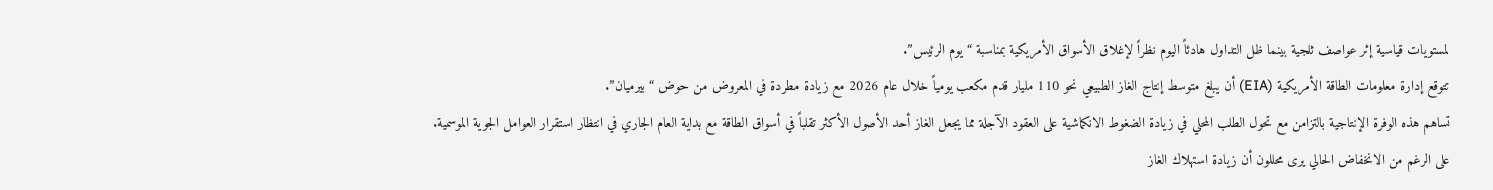لمستويات قياسية إثر عواصف ثلجية بينما ظل التداول هادئاً اليوم نظراً لإغلاق الأسواق الأمريكية بمناسبة “يوم الرئيس”.
تتوقع إدارة معلومات الطاقة الأمريكية (EIA) أن يبلغ متوسط إنتاج الغاز الطبيعي نحو 110 مليار قدم مكعب يومياً خلال عام 2026 مع زيادة مطردة في المعروض من حوض “بيرميان”.
تساهم هذه الوفرة الإنتاجية بالتزامن مع تحول الطلب المحلي في زيادة الضغوط الانكماشية على العقود الآجلة مما يجعل الغاز أحد الأصول الأكثر تقلباً في أسواق الطاقة مع بداية العام الجاري في انتظار استقرار العوامل الجوية الموسمية.
على الرغم من الانخفاض الحالي يرى محللون أن زيادة استهلاك الغاز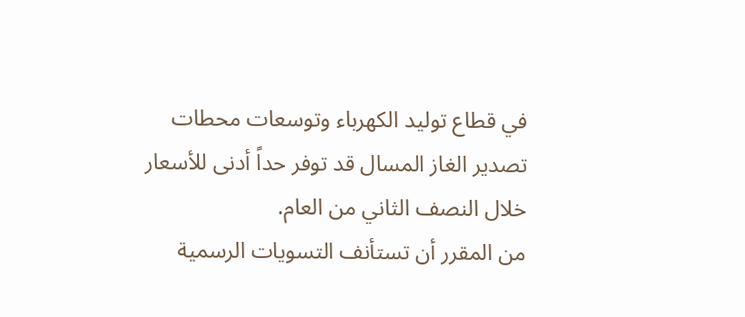في قطاع توليد الكهرباء وتوسعات محطات تصدير الغاز المسال قد توفر حداً أدنى للأسعار خلال النصف الثاني من العام.
من المقرر أن تستأنف التسويات الرسمية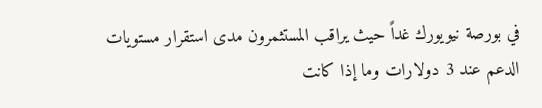في بورصة نيويورك غداً حيث يراقب المستثمرون مدى استقرار مستويات الدعم عند 3 دولارات وما إذا كانت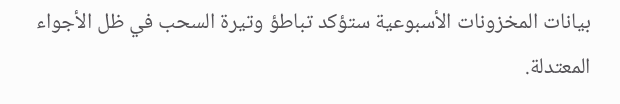بيانات المخزونات الأسبوعية ستؤكد تباطؤ وتيرة السحب في ظل الأجواء المعتدلة.